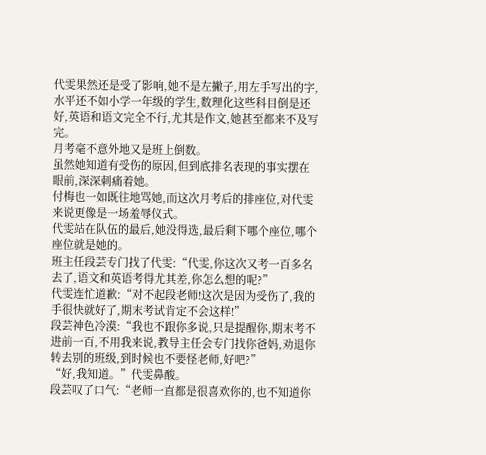代雯果然还是受了影响,她不是左撇子,用左手写出的字,水平还不如小学一年级的学生,数理化这些科目倒是还好,英语和语文完全不行,尤其是作文,她甚至都来不及写完。
月考毫不意外地又是班上倒数。
虽然她知道有受伤的原因,但到底排名表现的事实摆在眼前,深深刺痛着她。
付梅也一如既往地骂她,而这次月考后的排座位,对代雯来说更像是一场羞辱仪式。
代雯站在队伍的最后,她没得选,最后剩下哪个座位,哪个座位就是她的。
班主任段芸专门找了代雯:“代雯,你这次又考一百多名去了,语文和英语考得尤其差,你怎么想的呢?”
代雯连忙道歉:“对不起段老师!这次是因为受伤了,我的手很快就好了,期末考试肯定不会这样!”
段芸神色冷漠:“我也不跟你多说,只是提醒你,期末考不进前一百,不用我来说,教导主任会专门找你爸妈,劝退你转去别的班级,到时候也不要怪老师,好吧?”
“好,我知道。”代雯鼻酸。
段芸叹了口气:“老师一直都是很喜欢你的,也不知道你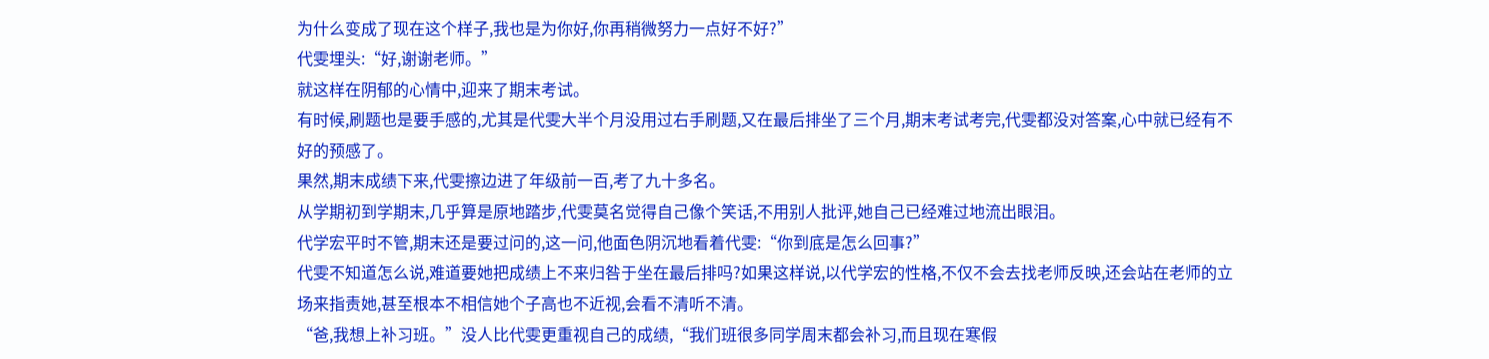为什么变成了现在这个样子,我也是为你好,你再稍微努力一点好不好?”
代雯埋头:“好,谢谢老师。”
就这样在阴郁的心情中,迎来了期末考试。
有时候,刷题也是要手感的,尤其是代雯大半个月没用过右手刷题,又在最后排坐了三个月,期末考试考完,代雯都没对答案,心中就已经有不好的预感了。
果然,期末成绩下来,代雯擦边进了年级前一百,考了九十多名。
从学期初到学期末,几乎算是原地踏步,代雯莫名觉得自己像个笑话,不用别人批评,她自己已经难过地流出眼泪。
代学宏平时不管,期末还是要过问的,这一问,他面色阴沉地看着代雯:“你到底是怎么回事?”
代雯不知道怎么说,难道要她把成绩上不来归咎于坐在最后排吗?如果这样说,以代学宏的性格,不仅不会去找老师反映,还会站在老师的立场来指责她,甚至根本不相信她个子高也不近视,会看不清听不清。
“爸,我想上补习班。”没人比代雯更重视自己的成绩,“我们班很多同学周末都会补习,而且现在寒假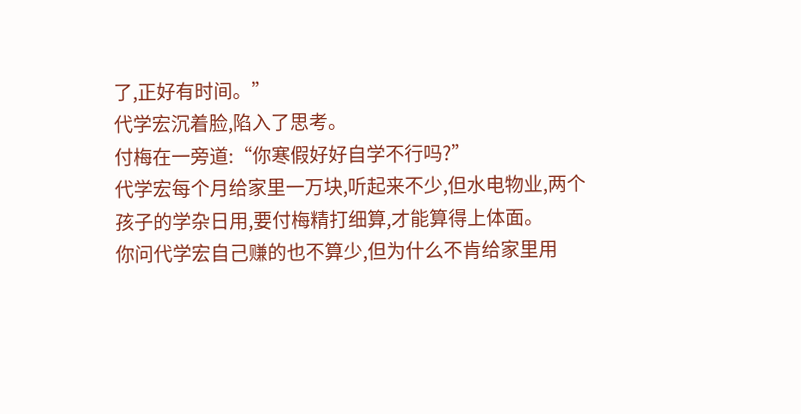了,正好有时间。”
代学宏沉着脸,陷入了思考。
付梅在一旁道:“你寒假好好自学不行吗?”
代学宏每个月给家里一万块,听起来不少,但水电物业,两个孩子的学杂日用,要付梅精打细算,才能算得上体面。
你问代学宏自己赚的也不算少,但为什么不肯给家里用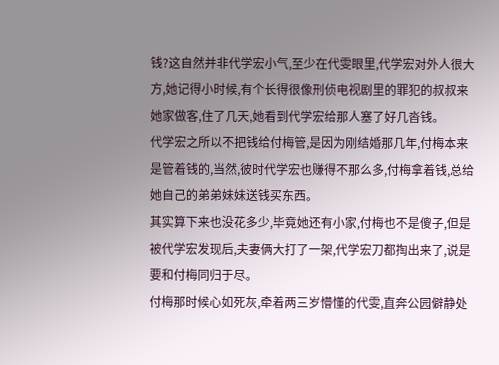钱?这自然并非代学宏小气,至少在代雯眼里,代学宏对外人很大方,她记得小时候,有个长得很像刑侦电视剧里的罪犯的叔叔来她家做客,住了几天,她看到代学宏给那人塞了好几沓钱。
代学宏之所以不把钱给付梅管,是因为刚结婚那几年,付梅本来是管着钱的,当然,彼时代学宏也赚得不那么多,付梅拿着钱,总给她自己的弟弟妹妹送钱买东西。
其实算下来也没花多少,毕竟她还有小家,付梅也不是傻子,但是被代学宏发现后,夫妻俩大打了一架,代学宏刀都掏出来了,说是要和付梅同归于尽。
付梅那时候心如死灰,牵着两三岁懵懂的代雯,直奔公园僻静处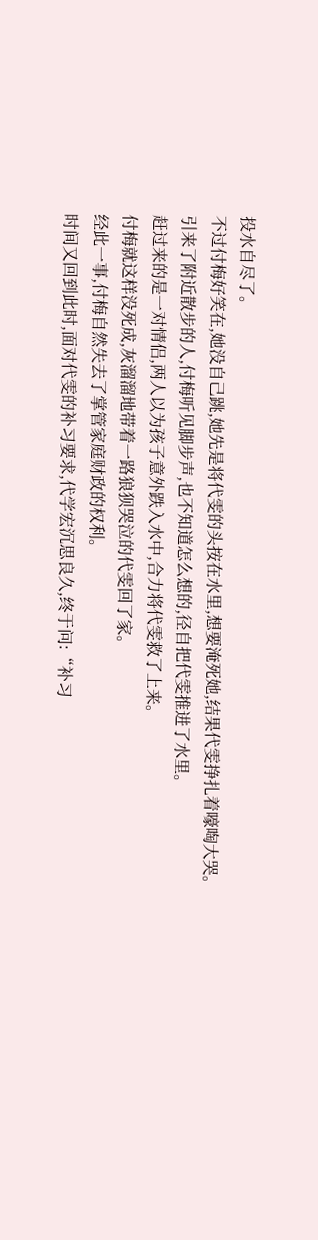投水自尽了。
不过付梅好笑在,她没自己跳,她先是将代雯的头按在水里,想要淹死她,结果代雯挣扎着嚎啕大哭。
引来了附近散步的人,付梅听见脚步声,也不知道怎么想的,径自把代雯推进了水里。
赶过来的是一对情侣,两人以为孩子意外跌入水中,合力将代雯救了上来。
付梅就这样没死成,灰溜溜地带着一路狼狈哭泣的代雯回了家。
经此一事,付梅自然失去了掌管家庭财政的权利。
时间又回到此时,面对代雯的补习要求,代学宏沉思良久,终于问:“补习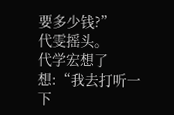要多少钱?”
代雯摇头。
代学宏想了想:“我去打听一下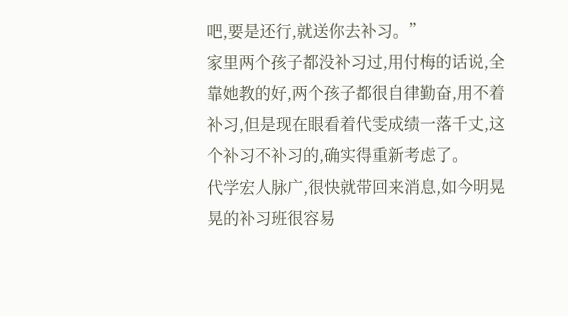吧,要是还行,就送你去补习。”
家里两个孩子都没补习过,用付梅的话说,全靠她教的好,两个孩子都很自律勤奋,用不着补习,但是现在眼看着代雯成绩一落千丈,这个补习不补习的,确实得重新考虑了。
代学宏人脉广,很快就带回来消息,如今明晃晃的补习班很容易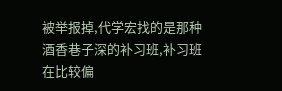被举报掉,代学宏找的是那种酒香巷子深的补习班,补习班在比较偏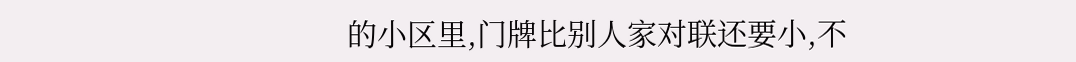的小区里,门牌比别人家对联还要小,不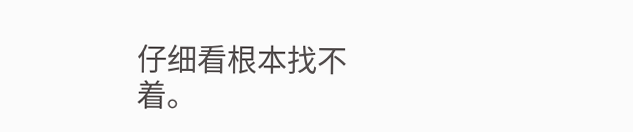仔细看根本找不着。